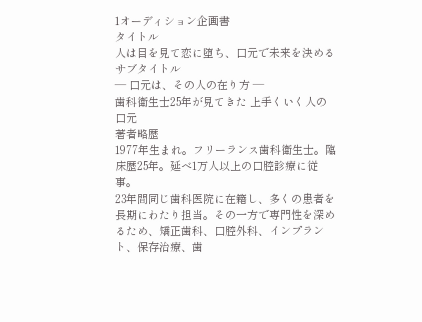1オーディション企画書
タイトル
人は目を見て恋に堕ち、口元で未来を決める
サブタイトル
― 口元は、その人の在り方 ―
歯科衛生士25年が見てきた 上手くいく人の口元
著者略歴
1977年生まれ。フリーランス歯科衛生士。臨床歴25年。延べ1万人以上の口腔診療に従事。
23年間同じ歯科医院に在籍し、多くの患者を長期にわたり担当。その一方で専門性を深めるため、矯正歯科、口腔外科、インプラント、保存治療、歯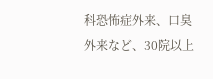科恐怖症外来、口臭外来など、30院以上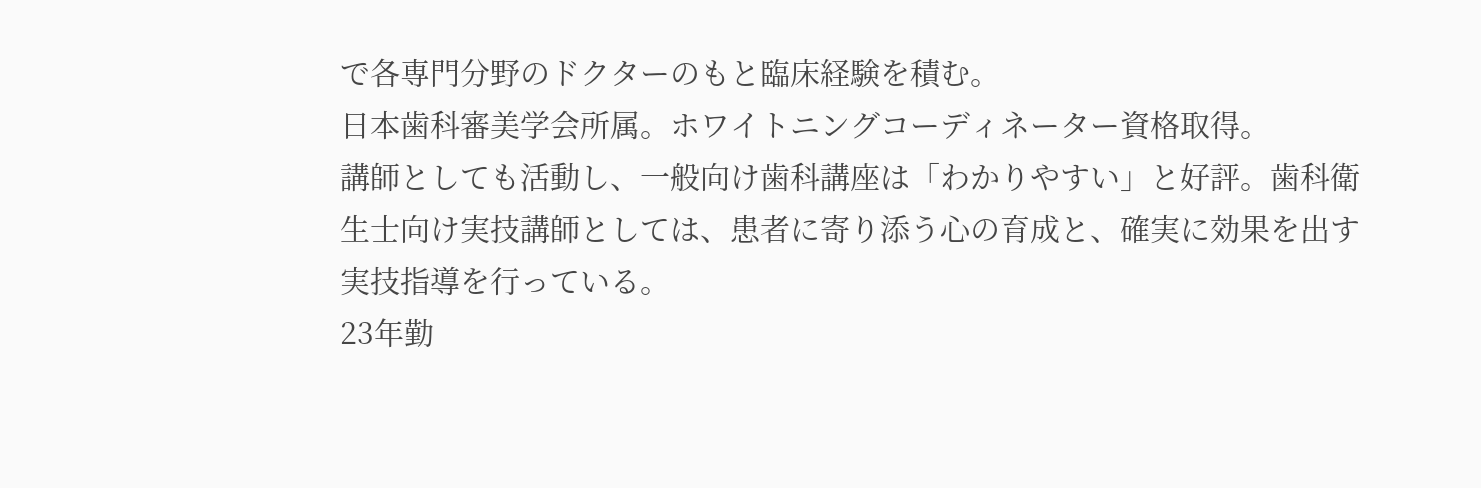で各専門分野のドクターのもと臨床経験を積む。
日本歯科審美学会所属。ホワイトニングコーディネーター資格取得。
講師としても活動し、一般向け歯科講座は「わかりやすい」と好評。歯科衛生士向け実技講師としては、患者に寄り添う心の育成と、確実に効果を出す実技指導を行っている。
23年勤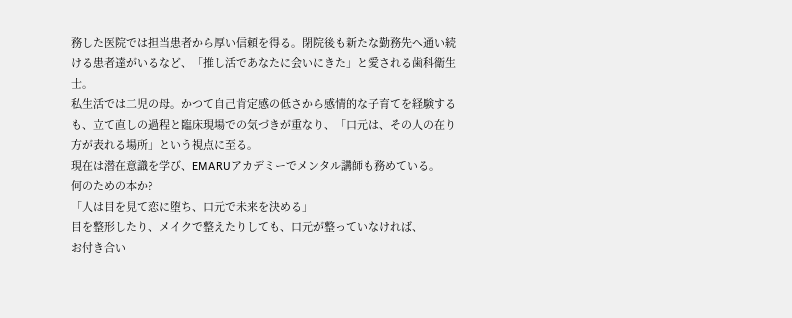務した医院では担当患者から厚い信頼を得る。閉院後も新たな勤務先へ通い続ける患者達がいるなど、「推し活であなたに会いにきた」と愛される歯科衛生士。
私生活では二児の母。かつて自己肯定感の低さから感情的な子育てを経験するも、立て直しの過程と臨床現場での気づきが重なり、「口元は、その人の在り方が表れる場所」という視点に至る。
現在は潜在意識を学び、EMARUアカデミーでメンタル講師も務めている。
何のための本か?
「人は目を見て恋に堕ち、口元で未来を決める」
目を整形したり、メイクで整えたりしても、口元が整っていなければ、
お付き合い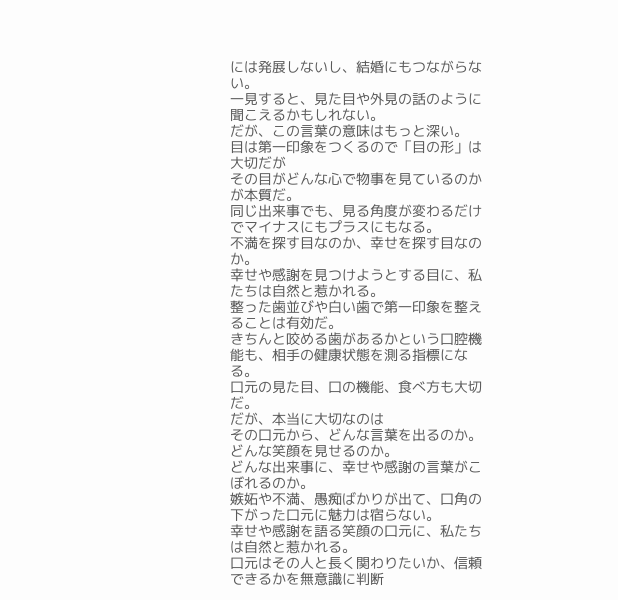には発展しないし、結婚にもつながらない。
一見すると、見た目や外見の話のように聞こえるかもしれない。
だが、この言葉の意味はもっと深い。
目は第一印象をつくるので「目の形」は大切だが
その目がどんな心で物事を見ているのかが本質だ。
同じ出来事でも、見る角度が変わるだけでマイナスにもプラスにもなる。
不満を探す目なのか、幸せを探す目なのか。
幸せや感謝を見つけようとする目に、私たちは自然と惹かれる。
整った歯並びや白い歯で第一印象を整えることは有効だ。
きちんと咬める歯があるかという口腔機能も、相手の健康状態を測る指標になる。
口元の見た目、口の機能、食べ方も大切だ。
だが、本当に大切なのは
その口元から、どんな言葉を出るのか。
どんな笑顔を見せるのか。
どんな出来事に、幸せや感謝の言葉がこぼれるのか。
嫉妬や不満、愚痴ばかりが出て、口角の下がった口元に魅力は宿らない。
幸せや感謝を語る笑顔の口元に、私たちは自然と惹かれる。
口元はその人と長く関わりたいか、信頼できるかを無意識に判断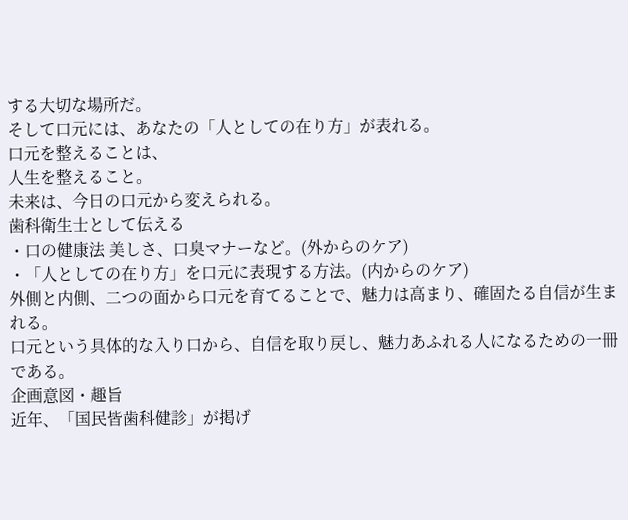する大切な場所だ。
そして口元には、あなたの「人としての在り方」が表れる。
口元を整えることは、
人生を整えること。
未来は、今日の口元から変えられる。
歯科衛生士として伝える
・口の健康法 美しさ、口臭マナーなど。(外からのケア)
・「人としての在り方」を口元に表現する方法。(内からのケア)
外側と内側、二つの面から口元を育てることで、魅力は高まり、確固たる自信が生まれる。
口元という具体的な入り口から、自信を取り戻し、魅力あふれる人になるための一冊である。
企画意図・趣旨
近年、「国民皆歯科健診」が掲げ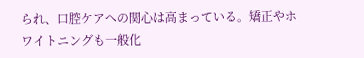られ、口腔ケアへの関心は高まっている。矯正やホワイトニングも一般化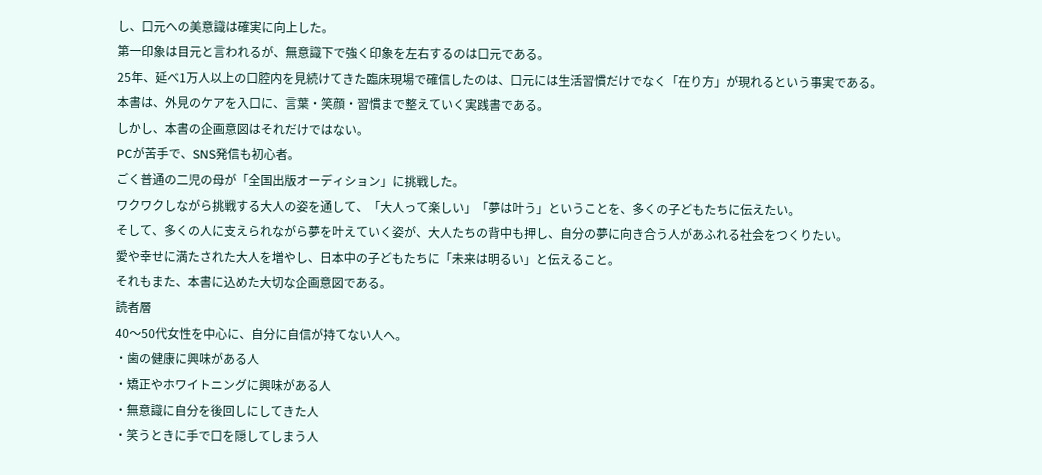し、口元への美意識は確実に向上した。
第一印象は目元と言われるが、無意識下で強く印象を左右するのは口元である。
25年、延べ1万人以上の口腔内を見続けてきた臨床現場で確信したのは、口元には生活習慣だけでなく「在り方」が現れるという事実である。
本書は、外見のケアを入口に、言葉・笑顔・習慣まで整えていく実践書である。
しかし、本書の企画意図はそれだけではない。
PCが苦手で、SNS発信も初心者。
ごく普通の二児の母が「全国出版オーディション」に挑戦した。
ワクワクしながら挑戦する大人の姿を通して、「大人って楽しい」「夢は叶う」ということを、多くの子どもたちに伝えたい。
そして、多くの人に支えられながら夢を叶えていく姿が、大人たちの背中も押し、自分の夢に向き合う人があふれる社会をつくりたい。
愛や幸せに満たされた大人を増やし、日本中の子どもたちに「未来は明るい」と伝えること。
それもまた、本書に込めた大切な企画意図である。
読者層
40〜50代女性を中心に、自分に自信が持てない人へ。
・歯の健康に興味がある人
・矯正やホワイトニングに興味がある人
・無意識に自分を後回しにしてきた人
・笑うときに手で口を隠してしまう人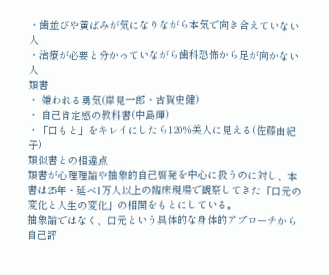・歯並びや黄ばみが気になりながら本気で向き合えていない人
・治療が必要と分かっていながら歯科恐怖から足が向かない人
類書
・ 嫌われる勇気(岸見一郎・古賀史健)
・ 自己肯定感の教科書(中島輝)
・「口もと」をキレイにしたら120%美人に見える(佐藤由紀子)
類似書との相違点
類書が心理理論や抽象的自己啓発を中心に扱うのに対し、本書は25年・延べ1万人以上の臨床現場で観察してきた「口元の変化と人生の変化」の相関をもとにしている。
抽象論ではなく、口元という具体的な身体的アプローチから自己評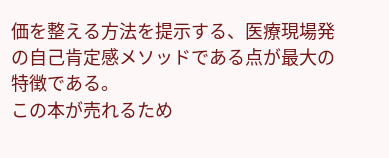価を整える方法を提示する、医療現場発の自己肯定感メソッドである点が最大の特徴である。
この本が売れるため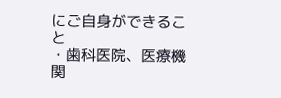にご自身ができること
・歯科医院、医療機関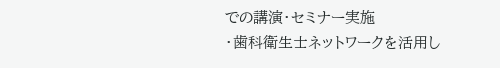での講演・セミナー実施
・歯科衛生士ネットワークを活用し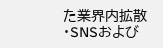た業界内拡散
・SNSおよび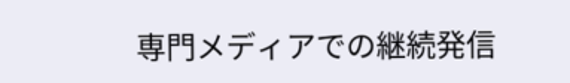専門メディアでの継続発信